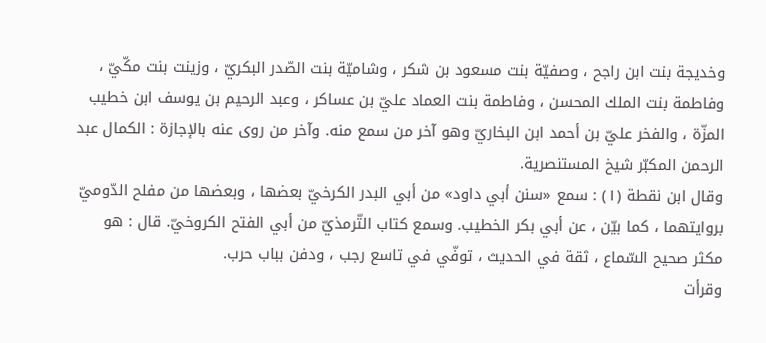وخديجة بنت ابن راجح ، وصفيّة بنت مسعود بن شكر ، وشاميّة بنت الصّدر البكريّ ، وزينت بنت مكّيّ ، وفاطمة بنت الملك المحسن ، وفاطمة بنت العماد عليّ بن عساكر ، وعبد الرحيم بن يوسف ابن خطيب المزّة ، والفخر عليّ بن أحمد ابن البخاريّ وهو آخر من سمع منه. وآخر من روى عنه بالإجازة : الكمال عبد الرحمن المكبّر شيخ المستنصرية.
وقال ابن نقطة (١) : سمع «سنن أبي داود» من أبي البدر الكرخيّ بعضها ، وبعضها من مفلح الدّوميّ بروايتهما ، كما بيّن ، عن أبي بكر الخطيب. وسمع كتاب التّرمذيّ من أبي الفتح الكروخيّ. قال : هو مكثر صحيح السّماع ، ثقة في الحديث ، توفّي في تاسع رجب ، ودفن بباب حرب.
وقرأت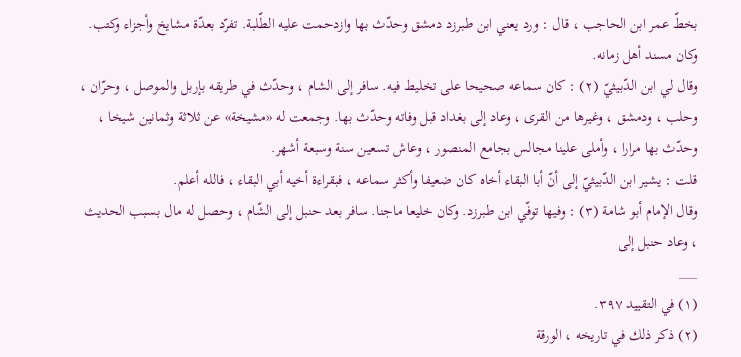بخطّ عمر ابن الحاجب ، قال : ورد يعني ابن طبرزد دمشق وحدّث بها وازدحمت عليه الطّلبة. تفرّد بعدّة مشايخ وأجزاء وكتب. وكان مسند أهل زمانه.
وقال لي ابن الدّبيثيّ (٢) : كان سماعه صحيحا على تخليط فيه. سافر إلى الشام ، وحدّث في طريقه بإربل والموصل ، وحرّان ، وحلب ، ودمشق ، وغيرها من القرى ، وعاد إلى بغداد قبل وفاته وحدّث بها. وجمعت له «مشيخة» عن ثلاثة وثمانين شيخا ، وحدّث بها مرارا ، وأملى علينا مجالس بجامع المنصور ، وعاش تسعين سنة وسبعة أشهر.
قلت : يشير ابن الدّبيثيّ إلى أنّ أبا البقاء أخاه كان ضعيفا وأكثر سماعه ، فبقراءة أخيه أبي البقاء ، فالله أعلم.
وقال الإمام أبو شامة (٣) : وفيها توفّي ابن طبرزد. وكان خليعا ماجنا. سافر بعد حنبل إلى الشّام ، وحصل له مال بسبب الحديث ، وعاد حنبل إلى
___
(١) في التقييد ٣٩٧.
(٢) ذكر ذلك في تاريخه ، الورقة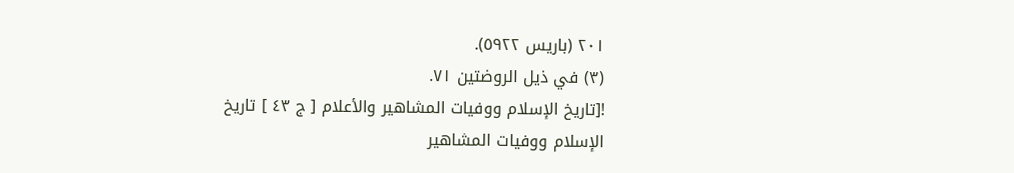٢٠١ (باريس ٥٩٢٢).
(٣) في ذيل الروضتين ٧١.
![تاريخ الإسلام ووفيات المشاهير والأعلام [ ج ٤٣ ] تاريخ الإسلام ووفيات المشاهير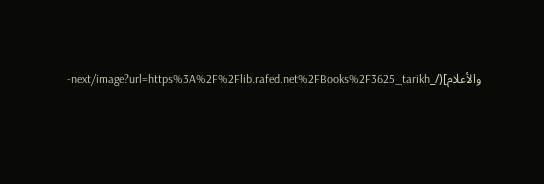والأعلام](/_next/image?url=https%3A%2F%2Flib.rafed.net%2FBooks%2F3625_tarikh-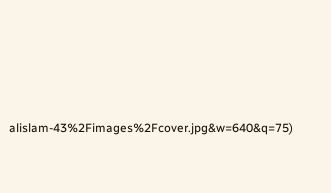alislam-43%2Fimages%2Fcover.jpg&w=640&q=75)